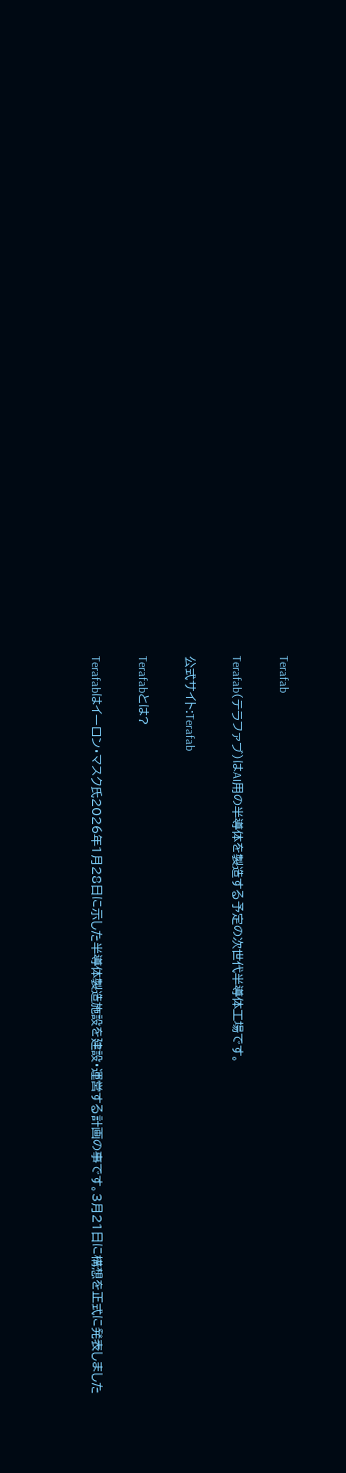Terafab

Terafab(テラファブ)はAI用の半導体を製造する予定の次世代半導体工場です。

公式サイト:Terafab

Terafabとは?

Terafabはイーロン・マスク氏2026年1月28日に示した半導体製造施設を建設・運営する計画の事です。3月21日に構想を正式に発表しました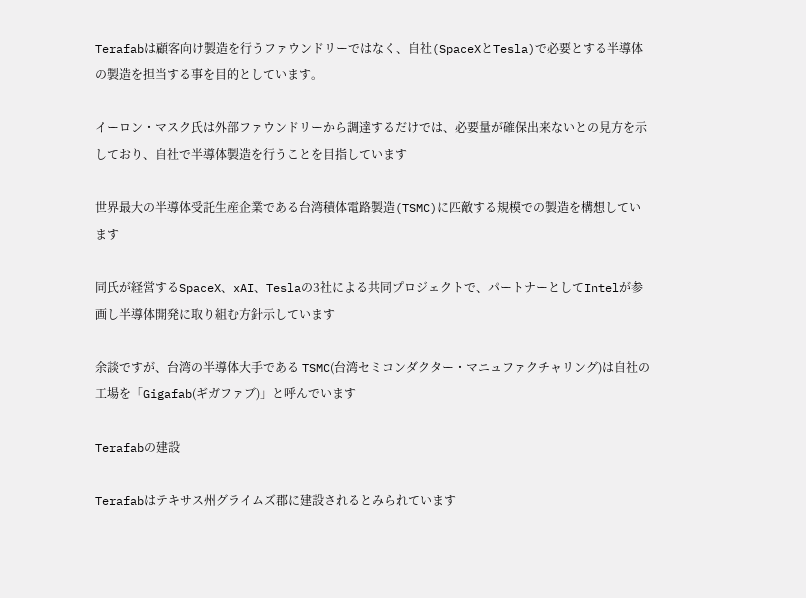Terafabは顧客向け製造を行うファウンドリーではなく、自社(SpaceXとTesla)で必要とする半導体の製造を担当する事を目的としています。

イーロン・マスク氏は外部ファウンドリーから調達するだけでは、必要量が確保出来ないとの見方を示しており、自社で半導体製造を行うことを目指しています

世界最大の半導体受託生産企業である台湾積体電路製造(TSMC)に匹敵する規模での製造を構想しています

同氏が経営するSpaceX、xAI、Teslaの3社による共同プロジェクトで、パートナーとしてIntelが参画し半導体開発に取り組む方針示しています

余談ですが、台湾の半導体大手である TSMC(台湾セミコンダクター・マニュファクチャリング)は自社の工場を「Gigafab(ギガファブ)」と呼んでいます

Terafabの建設

Terafabはテキサス州グライムズ郡に建設されるとみられています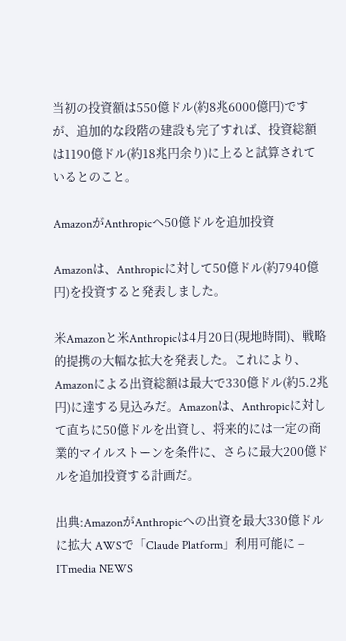当初の投資額は550億ドル(約8兆6000億円)ですが、追加的な段階の建設も完了すれば、投資総額は1190億ドル(約18兆円余り)に上ると試算されているとのこと。

AmazonがAnthropicへ50億ドルを追加投資

Amazonは、Anthropicに対して50億ドル(約7940億円)を投資すると発表しました。

米Amazonと米Anthropicは4月20日(現地時間)、戦略的提携の大幅な拡大を発表した。これにより、Amazonによる出資総額は最大で330億ドル(約5.2兆円)に達する見込みだ。Amazonは、Anthropicに対して直ちに50億ドルを出資し、将来的には一定の商業的マイルストーンを条件に、さらに最大200億ドルを追加投資する計画だ。

出典:AmazonがAnthropicへの出資を最大330億ドルに拡大 AWSで「Claude Platform」利用可能に – ITmedia NEWS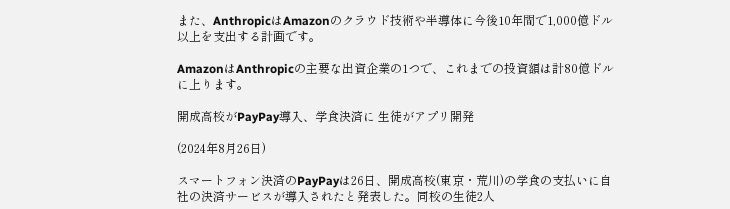また、AnthropicはAmazonのクラウド技術や半導体に今後10年間で1,000億ドル以上を支出する計画です。

AmazonはAnthropicの主要な出資企業の1つで、これまでの投資額は計80億ドルに上ります。

開成高校がPayPay導入、学食決済に 生徒がアプリ開発

(2024年8月26日)

スマートフォン決済のPayPayは26日、開成高校(東京・荒川)の学食の支払いに自社の決済サービスが導入されたと発表した。同校の生徒2人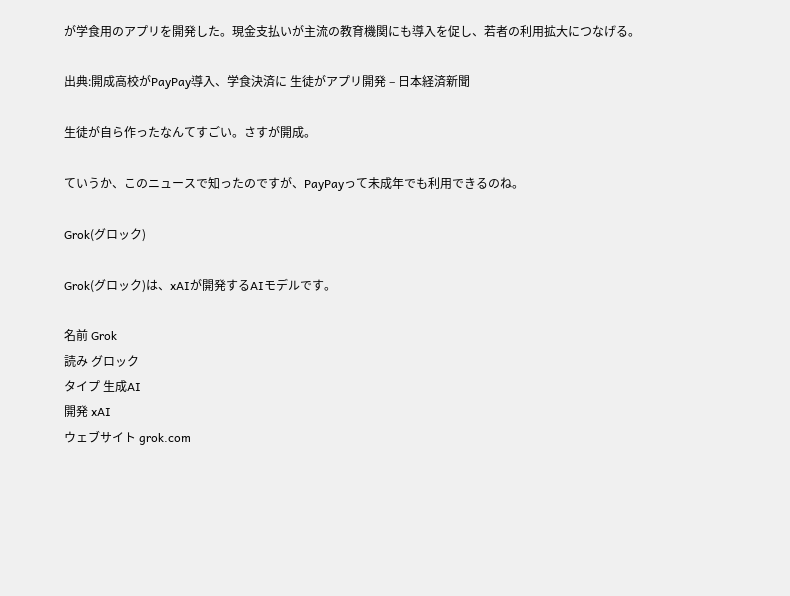が学食用のアプリを開発した。現金支払いが主流の教育機関にも導入を促し、若者の利用拡大につなげる。

出典:開成高校がPayPay導入、学食決済に 生徒がアプリ開発 – 日本経済新聞

生徒が自ら作ったなんてすごい。さすが開成。

ていうか、このニュースで知ったのですが、PayPayって未成年でも利用できるのね。

Grok(グロック)

Grok(グロック)は、xAIが開発するAIモデルです。

名前 Grok
読み グロック
タイプ 生成AI
開発 xAI
ウェブサイト grok.com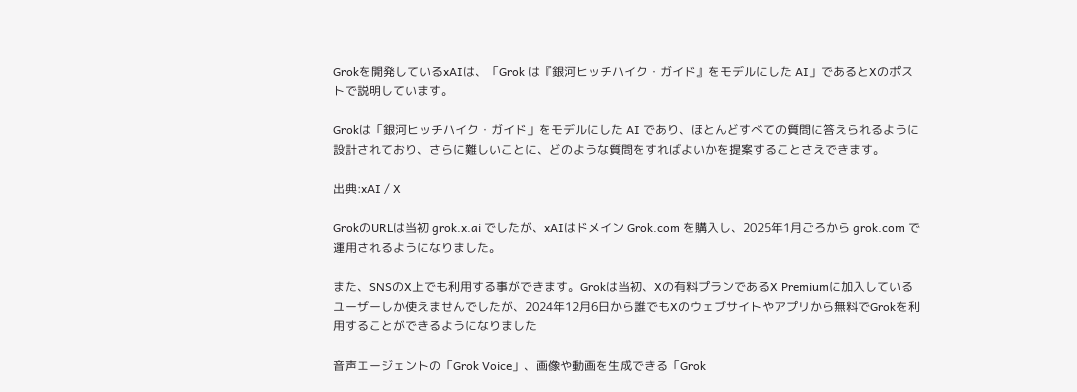Grokを開発しているxAIは、「Grok は『銀河ヒッチハイク・ガイド』をモデルにした AI」であるとXのポストで説明しています。

Grokは「銀河ヒッチハイク・ガイド」をモデルにした AI であり、ほとんどすべての質問に答えられるように設計されており、さらに難しいことに、どのような質問をすればよいかを提案することさえできます。

出典:xAI / X

GrokのURLは当初 grok.x.ai でしたが、xAIはドメイン Grok.com を購入し、2025年1月ごろから grok.com で運用されるようになりました。

また、SNSのX上でも利用する事ができます。Grokは当初、Xの有料プランであるX Premiumに加入しているユーザーしか使えませんでしたが、2024年12月6日から誰でもXのウェブサイトやアプリから無料でGrokを利用することができるようになりました

音声エージェントの「Grok Voice」、画像や動画を生成できる「Grok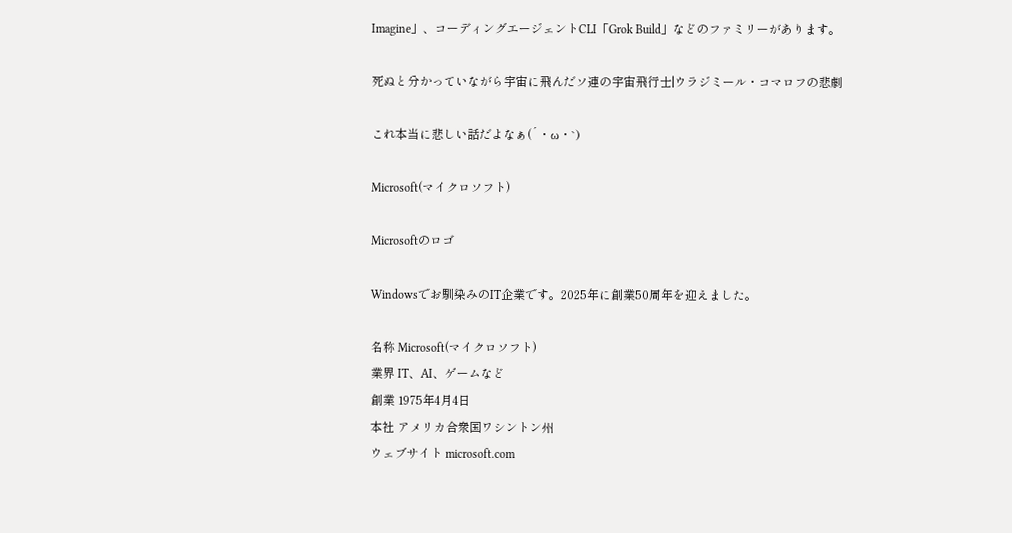Imagine」、コーディングエージェントCLI「Grok Build」などのファミリーがあります。

死ぬと分かっていながら宇宙に飛んだソ連の宇宙飛行士|ウラジミール・コマロフの悲劇

これ本当に悲しい話だよなぁ(´・ω・`)

Microsoft(マイクロソフト)

Microsoftのロゴ

Windowsでお馴染みのIT企業です。2025年に創業50周年を迎えました。

名称 Microsoft(マイクロソフト)
業界 IT、AI、ゲームなど
創業 1975年4月4日
本社 アメリカ合衆国ワシントン州
ウェブサイト microsoft.com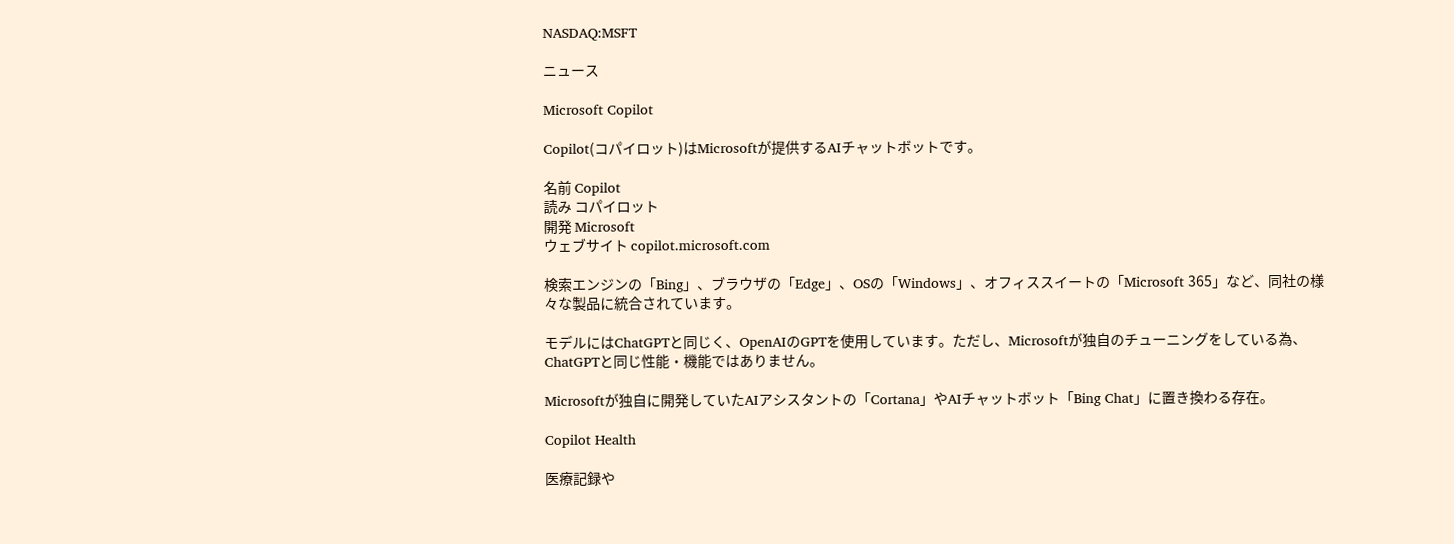NASDAQ:MSFT

ニュース

Microsoft Copilot

Copilot(コパイロット)はMicrosoftが提供するAIチャットボットです。

名前 Copilot
読み コパイロット
開発 Microsoft
ウェブサイト copilot.microsoft.com

検索エンジンの「Bing」、ブラウザの「Edge」、OSの「Windows」、オフィススイートの「Microsoft 365」など、同社の様々な製品に統合されています。

モデルにはChatGPTと同じく、OpenAIのGPTを使用しています。ただし、Microsoftが独自のチューニングをしている為、ChatGPTと同じ性能・機能ではありません。

Microsoftが独自に開発していたAIアシスタントの「Cortana」やAIチャットボット「Bing Chat」に置き換わる存在。

Copilot Health

医療記録や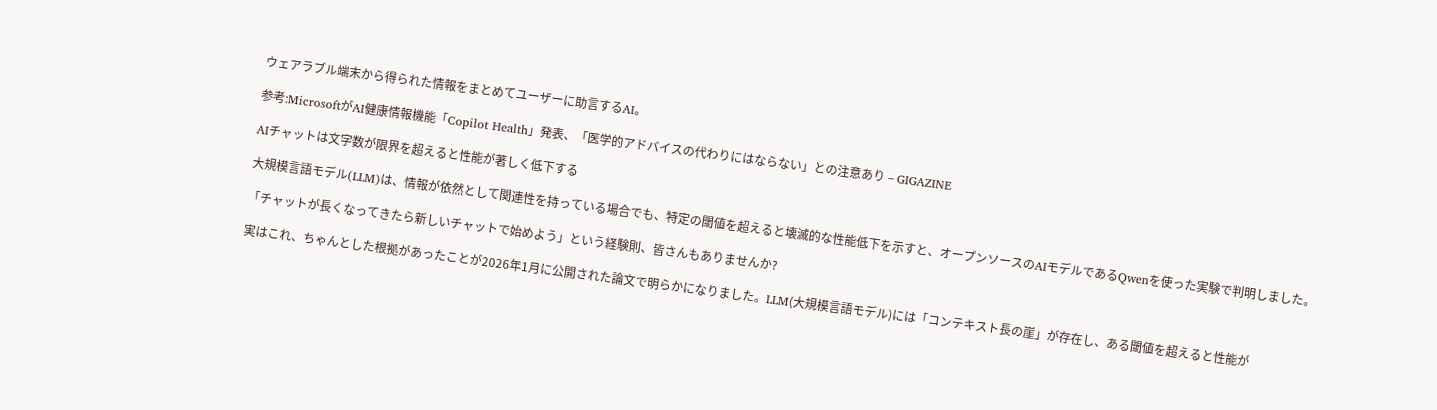ウェアラブル端末から得られた情報をまとめてユーザーに助言するAI。

参考:MicrosoftがAI健康情報機能「Copilot Health」発表、「医学的アドバイスの代わりにはならない」との注意あり – GIGAZINE

AIチャットは文字数が限界を超えると性能が著しく低下する

大規模言語モデル(LLM)は、情報が依然として関連性を持っている場合でも、特定の閾値を超えると壊滅的な性能低下を示すと、オープンソースのAIモデルであるQwenを使った実験で判明しました。

「チャットが長くなってきたら新しいチャットで始めよう」という経験則、皆さんもありませんか?

実はこれ、ちゃんとした根拠があったことが2026年1月に公開された論文で明らかになりました。LLM(大規模言語モデル)には「コンテキスト長の崖」が存在し、ある閾値を超えると性能が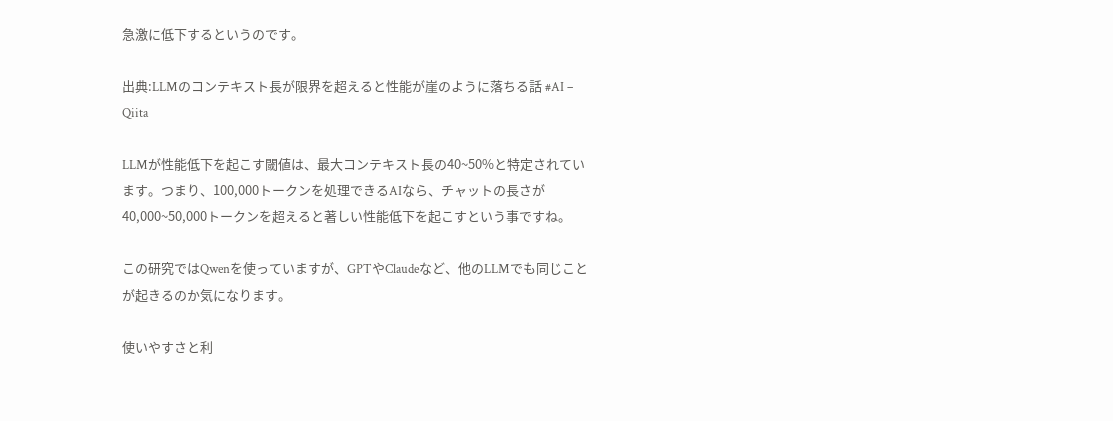急激に低下するというのです。

出典:LLMのコンテキスト長が限界を超えると性能が崖のように落ちる話 #AI – Qiita

LLMが性能低下を起こす閾値は、最大コンテキスト長の40~50%と特定されています。つまり、100,000トークンを処理できるAIなら、チャットの長さが40,000~50,000トークンを超えると著しい性能低下を起こすという事ですね。

この研究ではQwenを使っていますが、GPTやClaudeなど、他のLLMでも同じことが起きるのか気になります。

使いやすさと利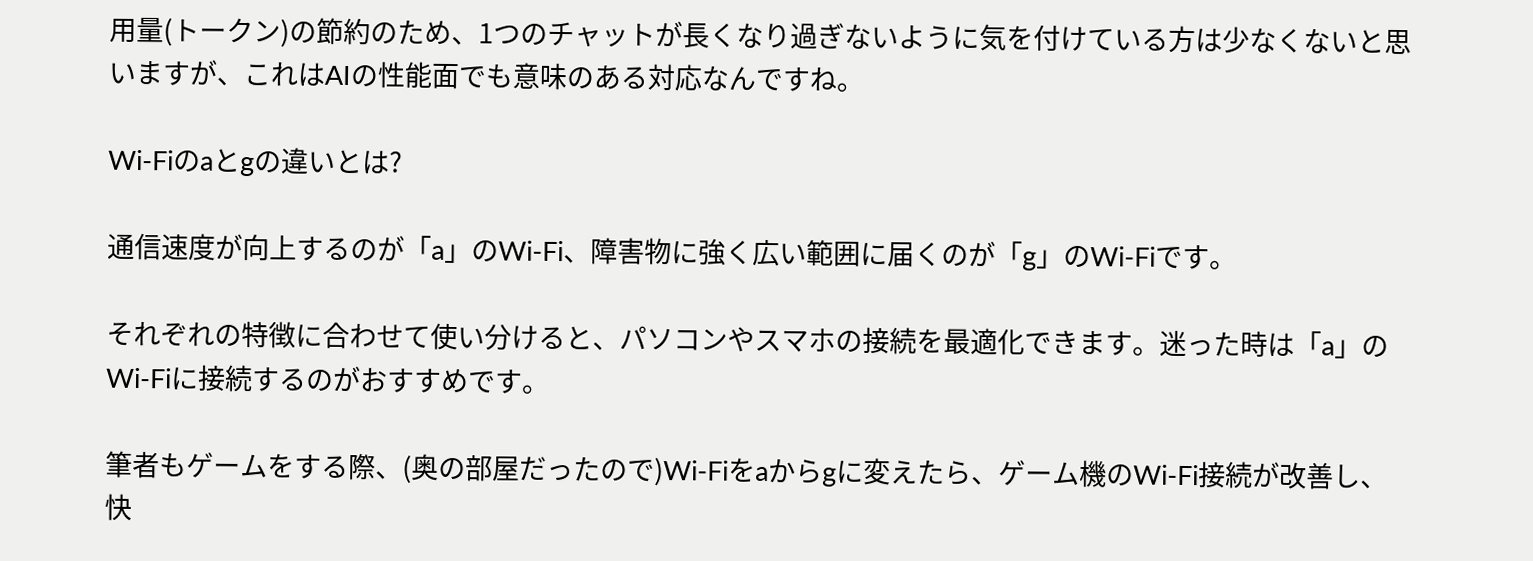用量(トークン)の節約のため、1つのチャットが長くなり過ぎないように気を付けている方は少なくないと思いますが、これはAIの性能面でも意味のある対応なんですね。

Wi-Fiのaとgの違いとは?

通信速度が向上するのが「a」のWi-Fi、障害物に強く広い範囲に届くのが「g」のWi-Fiです。

それぞれの特徴に合わせて使い分けると、パソコンやスマホの接続を最適化できます。迷った時は「a」のWi-Fiに接続するのがおすすめです。

筆者もゲームをする際、(奥の部屋だったので)Wi-Fiをaからgに変えたら、ゲーム機のWi-Fi接続が改善し、快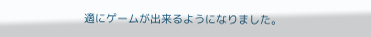適にゲームが出来るようになりました。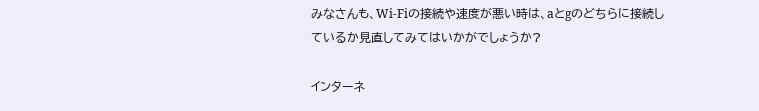みなさんも、Wi-Fiの接続や速度が悪い時は、aとgのどちらに接続しているか見直してみてはいかがでしょうか?

インターネ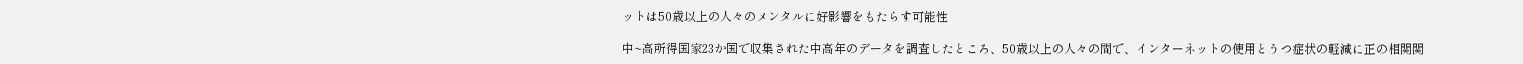ットは50歳以上の人々のメンタルに好影響をもたらす可能性

中~高所得国家23か国で収集された中高年のデータを調査したところ、50歳以上の人々の間で、インターネットの使用とうつ症状の軽減に正の相関関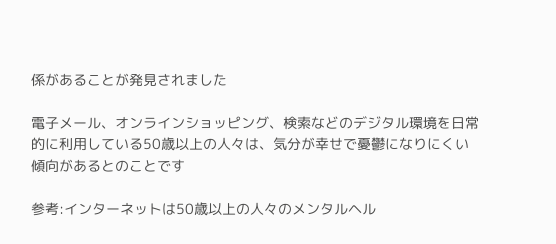係があることが発見されました

電子メール、オンラインショッピング、検索などのデジタル環境を日常的に利用している50歳以上の人々は、気分が幸せで憂鬱になりにくい傾向があるとのことです

参考:インターネットは50歳以上の人々のメンタルヘル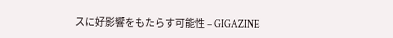スに好影響をもたらす可能性 – GIGAZINE